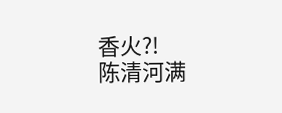香火?!
陈清河满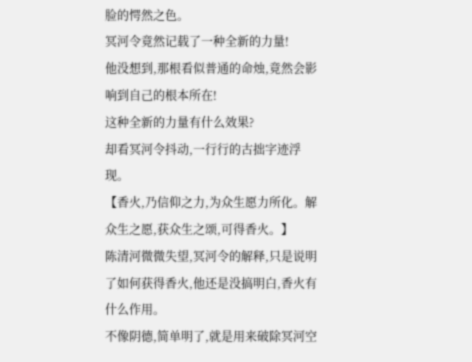脸的愕然之色。
冥河令竟然记载了一种全新的力量!
他没想到,那根看似普通的命烛,竟然会影响到自己的根本所在!
这种全新的力量有什么效果?
却看冥河令抖动,一行行的古拙字迹浮现。
【香火,乃信仰之力,为众生愿力所化。解众生之愿,获众生之颂,可得香火。】
陈清河微微失望,冥河令的解释,只是说明了如何获得香火,他还是没搞明白,香火有什么作用。
不像阴德,简单明了,就是用来破除冥河空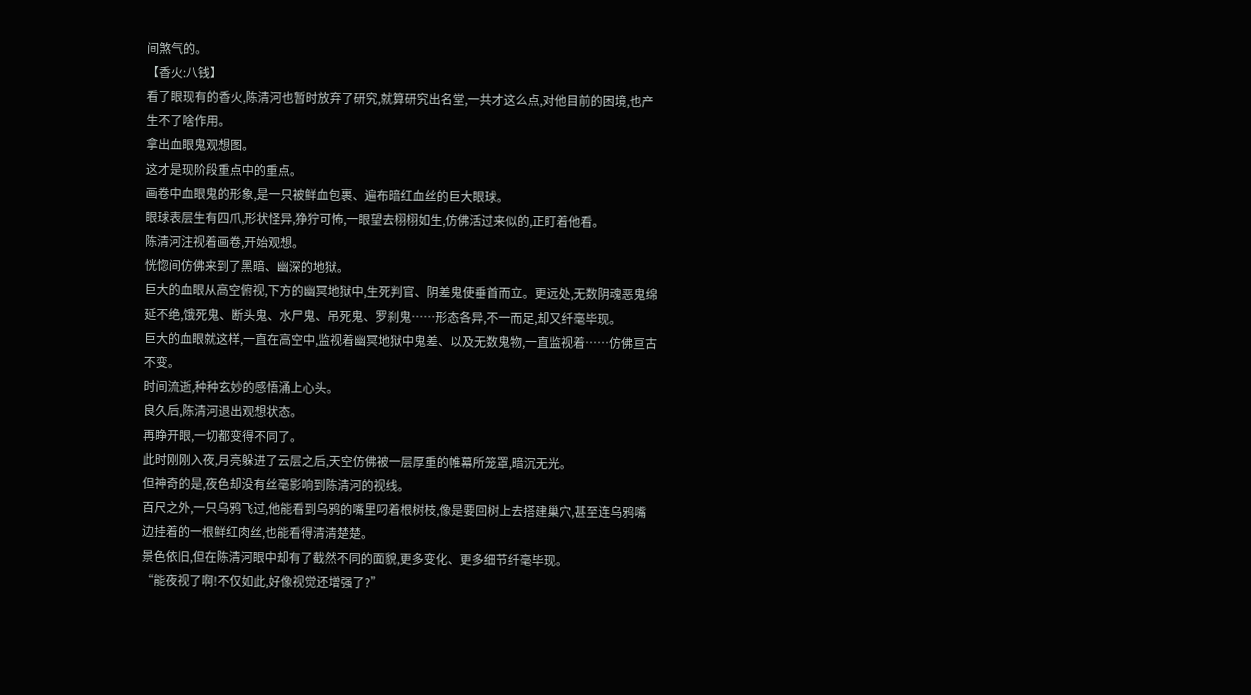间煞气的。
【香火:八钱】
看了眼现有的香火,陈清河也暂时放弃了研究,就算研究出名堂,一共才这么点,对他目前的困境,也产生不了啥作用。
拿出血眼鬼观想图。
这才是现阶段重点中的重点。
画卷中血眼鬼的形象,是一只被鲜血包裹、遍布暗红血丝的巨大眼球。
眼球表层生有四爪,形状怪异,狰狞可怖,一眼望去栩栩如生,仿佛活过来似的,正盯着他看。
陈清河注视着画卷,开始观想。
恍惚间仿佛来到了黑暗、幽深的地狱。
巨大的血眼从高空俯视,下方的幽冥地狱中,生死判官、阴差鬼使垂首而立。更远处,无数阴魂恶鬼绵延不绝,饿死鬼、断头鬼、水尸鬼、吊死鬼、罗刹鬼……形态各异,不一而足,却又纤毫毕现。
巨大的血眼就这样,一直在高空中,监视着幽冥地狱中鬼差、以及无数鬼物,一直监视着……仿佛亘古不变。
时间流逝,种种玄妙的感悟涌上心头。
良久后,陈清河退出观想状态。
再睁开眼,一切都变得不同了。
此时刚刚入夜,月亮躲进了云层之后,天空仿佛被一层厚重的帷幕所笼罩,暗沉无光。
但神奇的是,夜色却没有丝毫影响到陈清河的视线。
百尺之外,一只乌鸦飞过,他能看到乌鸦的嘴里叼着根树枝,像是要回树上去搭建巢穴,甚至连乌鸦嘴边挂着的一根鲜红肉丝,也能看得清清楚楚。
景色依旧,但在陈清河眼中却有了截然不同的面貌,更多变化、更多细节纤毫毕现。
“能夜视了啊!不仅如此,好像视觉还增强了?”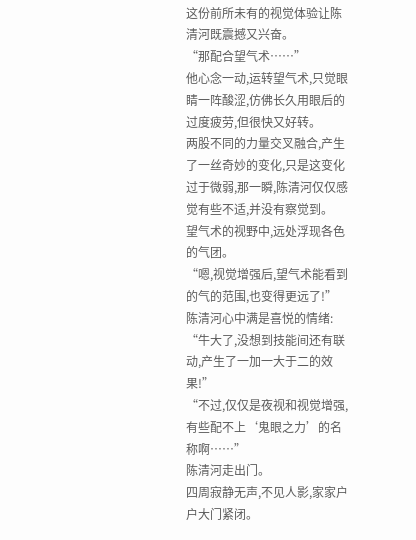这份前所未有的视觉体验让陈清河既震撼又兴奋。
“那配合望气术……”
他心念一动,运转望气术,只觉眼睛一阵酸涩,仿佛长久用眼后的过度疲劳,但很快又好转。
两股不同的力量交叉融合,产生了一丝奇妙的变化,只是这变化过于微弱,那一瞬,陈清河仅仅感觉有些不适,并没有察觉到。
望气术的视野中,远处浮现各色的气团。
“嗯,视觉增强后,望气术能看到的气的范围,也变得更远了!”
陈清河心中满是喜悦的情绪:
“牛大了,没想到技能间还有联动,产生了一加一大于二的效果!”
“不过,仅仅是夜视和视觉增强,有些配不上‘鬼眼之力’的名称啊……”
陈清河走出门。
四周寂静无声,不见人影,家家户户大门紧闭。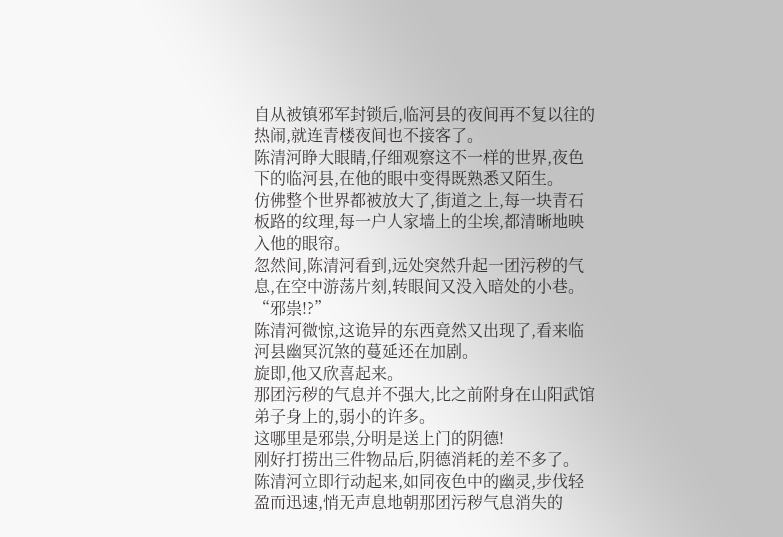自从被镇邪军封锁后,临河县的夜间再不复以往的热闹,就连青楼夜间也不接客了。
陈清河睁大眼睛,仔细观察这不一样的世界,夜色下的临河县,在他的眼中变得既熟悉又陌生。
仿佛整个世界都被放大了,街道之上,每一块青石板路的纹理,每一户人家墙上的尘埃,都清晰地映入他的眼帘。
忽然间,陈清河看到,远处突然升起一团污秽的气息,在空中游荡片刻,转眼间又没入暗处的小巷。
“邪祟!?”
陈清河微惊,这诡异的东西竟然又出现了,看来临河县幽冥沉煞的蔓延还在加剧。
旋即,他又欣喜起来。
那团污秽的气息并不强大,比之前附身在山阳武馆弟子身上的,弱小的许多。
这哪里是邪祟,分明是送上门的阴德!
刚好打捞出三件物品后,阴德消耗的差不多了。
陈清河立即行动起来,如同夜色中的幽灵,步伐轻盈而迅速,悄无声息地朝那团污秽气息消失的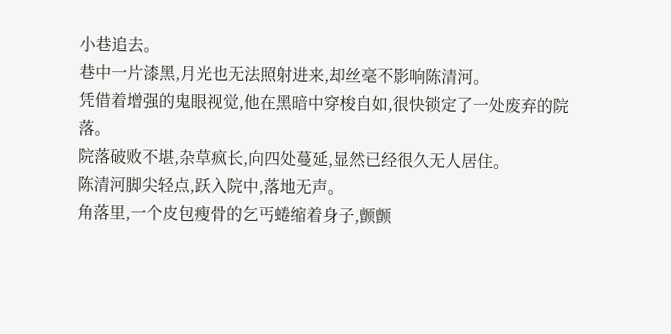小巷追去。
巷中一片漆黑,月光也无法照射进来,却丝毫不影响陈清河。
凭借着增强的鬼眼视觉,他在黑暗中穿梭自如,很快锁定了一处废弃的院落。
院落破败不堪,杂草疯长,向四处蔓延,显然已经很久无人居住。
陈清河脚尖轻点,跃入院中,落地无声。
角落里,一个皮包瘦骨的乞丐蜷缩着身子,颤颤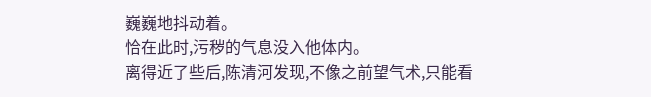巍巍地抖动着。
恰在此时,污秽的气息没入他体内。
离得近了些后,陈清河发现,不像之前望气术,只能看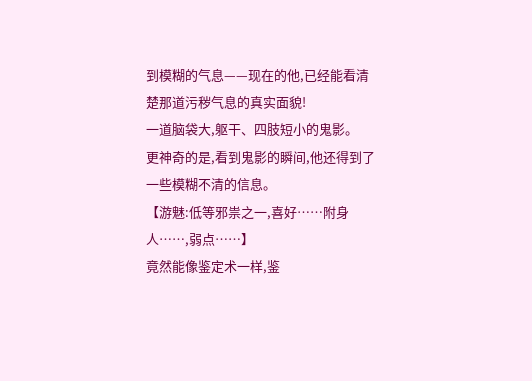到模糊的气息——现在的他,已经能看清楚那道污秽气息的真实面貌!
一道脑袋大,躯干、四肢短小的鬼影。
更神奇的是,看到鬼影的瞬间,他还得到了一些模糊不清的信息。
【游魅:低等邪祟之一,喜好……附身人……,弱点……】
竟然能像鉴定术一样,鉴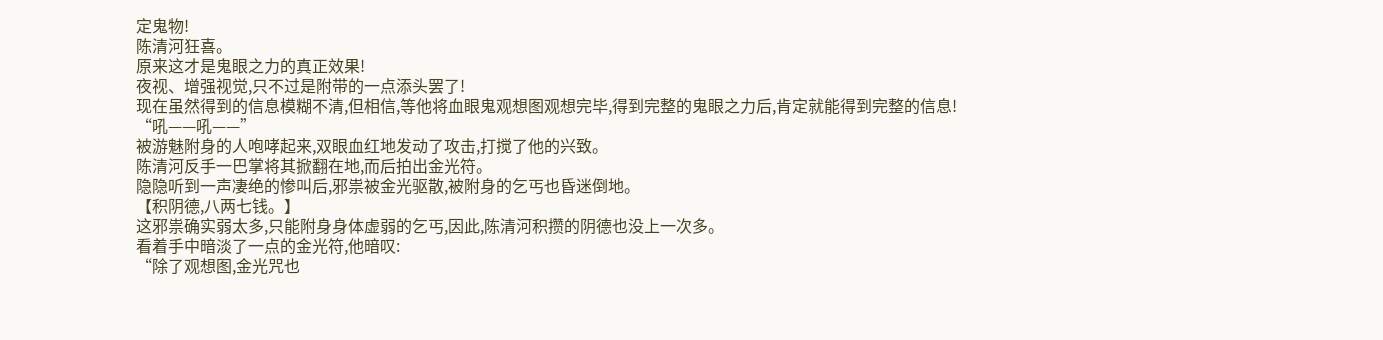定鬼物!
陈清河狂喜。
原来这才是鬼眼之力的真正效果!
夜视、增强视觉,只不过是附带的一点添头罢了!
现在虽然得到的信息模糊不清,但相信,等他将血眼鬼观想图观想完毕,得到完整的鬼眼之力后,肯定就能得到完整的信息!
“吼——吼——”
被游魅附身的人咆哮起来,双眼血红地发动了攻击,打搅了他的兴致。
陈清河反手一巴掌将其掀翻在地,而后拍出金光符。
隐隐听到一声凄绝的惨叫后,邪祟被金光驱散,被附身的乞丐也昏迷倒地。
【积阴德,八两七钱。】
这邪祟确实弱太多,只能附身身体虚弱的乞丐,因此,陈清河积攒的阴德也没上一次多。
看着手中暗淡了一点的金光符,他暗叹:
“除了观想图,金光咒也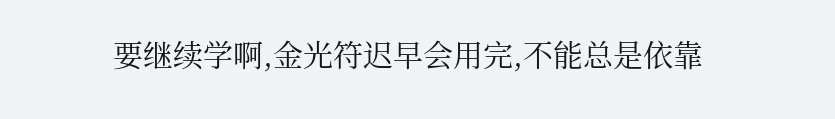要继续学啊,金光符迟早会用完,不能总是依靠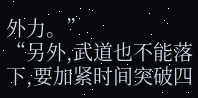外力。”
“另外,武道也不能落下,要加紧时间突破四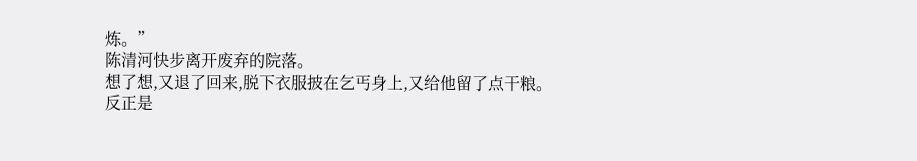炼。”
陈清河快步离开废弃的院落。
想了想,又退了回来,脱下衣服披在乞丐身上,又给他留了点干粮。
反正是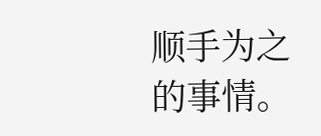顺手为之的事情。